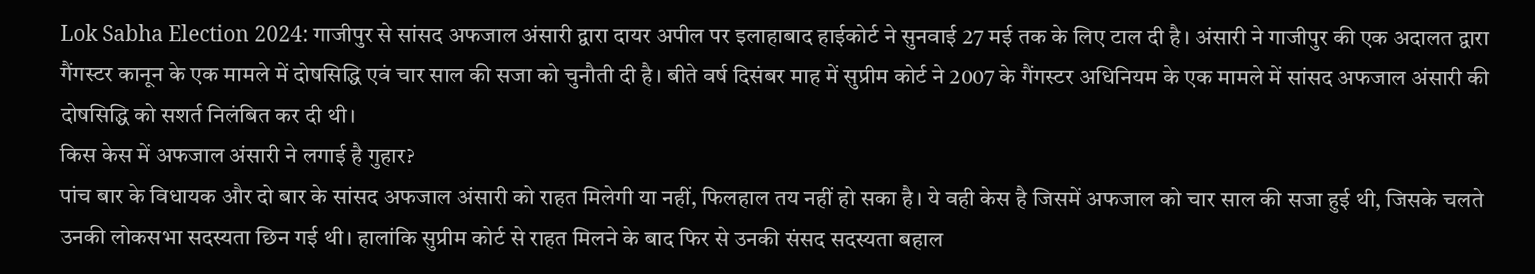Lok Sabha Election 2024: गाजीपुर से सांसद अफजाल अंसारी द्वारा दायर अपील पर इलाहाबाद हाईकोर्ट ने सुनवाई 27 मई तक के लिए टाल दी है। अंसारी ने गाजीपुर की एक अदालत द्वारा गैंगस्टर कानून के एक मामले में दोषसिद्धि एवं चार साल की सजा को चुनौती दी है। बीते वर्ष दिसंबर माह में सुप्रीम कोर्ट ने 2007 के गैंगस्टर अधिनियम के एक मामले में सांसद अफजाल अंसारी की दोषसिद्धि को सशर्त निलंबित कर दी थी।
किस केस में अफजाल अंसारी ने लगाई है गुहार?
पांच बार के विधायक और दो बार के सांसद अफजाल अंसारी को राहत मिलेगी या नहीं, फिलहाल तय नहीं हो सका है। ये वही केस है जिसमें अफजाल को चार साल की सजा हुई थी, जिसके चलते उनकी लोकसभा सदस्यता छिन गई थी। हालांकि सुप्रीम कोर्ट से राहत मिलने के बाद फिर से उनकी संसद सदस्यता बहाल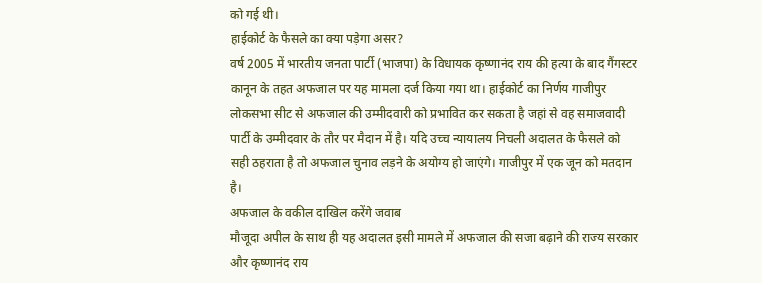को गई थी।
हाईकोर्ट के फैसले का क्या पड़ेगा असर?
वर्ष 2005 में भारतीय जनता पार्टी (भाजपा) के विधायक कृष्णानंद राय की हत्या के बाद गैंगस्टर कानून के तहत अफजाल पर यह मामला दर्ज किया गया था। हाईकोर्ट का निर्णय गाजीपुर लोकसभा सीट से अफजाल की उम्मीदवारी को प्रभावित कर सकता है जहां से वह समाजवादी पार्टी के उम्मीदवार के तौर पर मैदान में है। यदि उच्च न्यायालय निचली अदालत के फैसले को सही ठहराता है तो अफजाल चुनाव लड़ने के अयोग्य हो जाएंगे। गाजीपुर में एक जून को मतदान है।
अफजाल के वकील दाखिल करेंगे जवाब
मौजूदा अपील के साथ ही यह अदालत इसी मामले में अफजाल की सजा बढ़ाने की राज्य सरकार और कृष्णानंद राय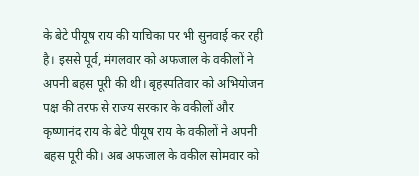के बेटे पीयूष राय की याचिका पर भी सुनवाई कर रही है। इससे पूर्व, मंगलवार को अफजाल के वकीलों ने अपनी बहस पूरी की थी। बृहस्पतिवार को अभियोजन पक्ष की तरफ से राज्य सरकार के वकीलों और कृष्णानंद राय के बेटे पीयूष राय के वकीलों ने अपनी बहस पूरी की। अब अफजाल के वकील सोमवार को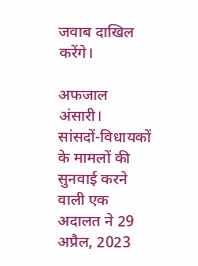जवाब दाखिल करेंगे।

अफजाल अंसारी।
सांसदों-विधायकों के मामलों की सुनवाई करने वाली एक अदालत ने 29 अप्रैल, 2023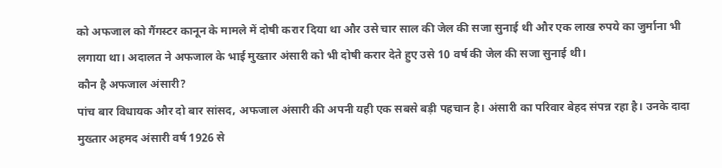को अफजाल को गैंगस्टर कानून के मामले में दोषी करार दिया था और उसे चार साल की जेल की सजा सुनाई थी और एक लाख रुपये का जुर्माना भी लगाया था। अदालत ने अफजाल के भाई मुख्तार अंसारी को भी दोषी करार देते हुए उसे 10 वर्ष की जेल की सजा सुनाई थी।
कौन है अफजाल अंसारी?
पांच बार विधायक और दो बार सांसद, अफजाल अंसारी की अपनी यही एक सबसे बड़ी पहचान है। अंसारी का परिवार बेहद संपन्न रहा है। उनके दादा मुख्तार अहमद अंसारी वर्ष 1926 से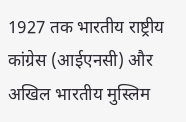1927 तक भारतीय राष्ट्रीय कांग्रेस (आईएनसी) और अखिल भारतीय मुस्लिम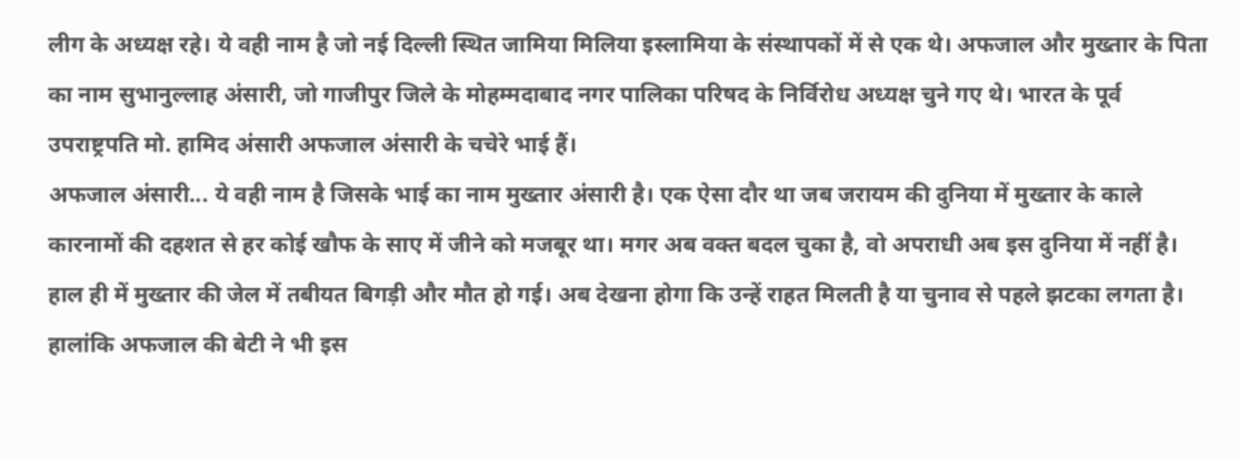लीग के अध्यक्ष रहे। ये वही नाम है जो नई दिल्ली स्थित जामिया मिलिया इस्लामिया के संस्थापकों में से एक थे। अफजाल और मुख्तार के पिता का नाम सुभानुल्लाह अंसारी, जो गाजीपुर जिले के मोहम्मदाबाद नगर पालिका परिषद के निर्विरोध अध्यक्ष चुने गए थे। भारत के पूर्व उपराष्ट्रपति मो. हामिद अंसारी अफजाल अंसारी के चचेरे भाई हैं।
अफजाल अंसारी... ये वही नाम है जिसके भाई का नाम मुख्तार अंसारी है। एक ऐसा दौर था जब जरायम की दुनिया में मुख्तार के काले कारनामों की दहशत से हर कोई खौफ के साए में जीने को मजबूर था। मगर अब वक्त बदल चुका है, वो अपराधी अब इस दुनिया में नहीं है। हाल ही में मुख्तार की जेल में तबीयत बिगड़ी और मौत हो गई। अब देखना होगा कि उन्हें राहत मिलती है या चुनाव से पहले झटका लगता है। हालांकि अफजाल की बेटी ने भी इस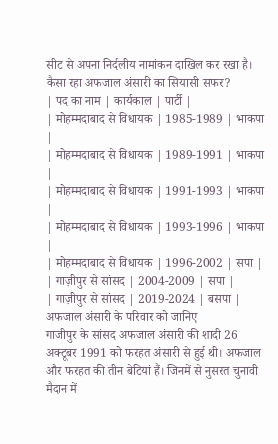सीट से अपना निर्दलीय नामांकन दाखिल कर रखा है।
कैसा रहा अफजाल अंसारी का सियासी सफर?
| पद का नाम | कार्यकाल | पार्टी |
| मोहम्मदाबाद से विधायक | 1985-1989 | भाकपा |
| मोहम्मदाबाद से विधायक | 1989-1991 | भाकपा |
| मोहम्मदाबाद से विधायक | 1991-1993 | भाकपा |
| मोहम्मदाबाद से विधायक | 1993-1996 | भाकपा |
| मोहम्मदाबाद से विधायक | 1996-2002 | सपा |
| गाज़ीपुर से सांसद | 2004-2009 | सपा |
| गाज़ीपुर से सांसद | 2019-2024 | बसपा |
अफजाल अंसारी के परिवार को जानिए
गाजीपुर के सांसद अफजाल अंसारी की शादी 26 अक्टूबर 1991 को फरहत अंसारी से हुई थी। अफजाल और फरहत की तीन बेटियां हैं। जिनमें से नुसरत चुनावी मैदान में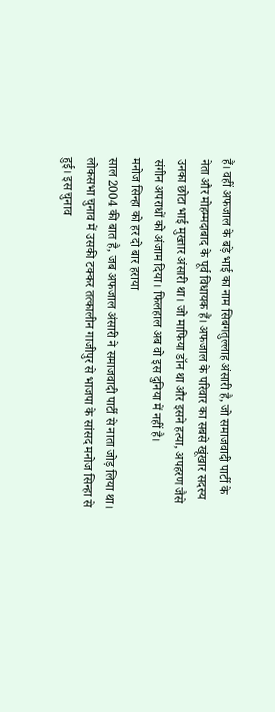हैं। वहीं अफजाल के बड़े भाई का नाम सिबगतुल्लाह अंसारी है, जो समाजवादी पार्टी के नेता और मोहम्मदाबाद के पूर्व विधायक हैं। अफजाल के परिवार का सबसे खूंखार सदस्य उनका छोटा भाई मुख्तार अंसारी था। जो माफिया डॉन था और इसने हत्या, अपहरण जैसे संगीन अपराधों को अंजाम दिया। फिलहाल अब वो इस दुनिया में नहीं है।
मनोज सिन्हा को हर दो बार हराया
साल 2004 की बात है, जब अफजाल अंसारी ने समाजवादी पार्टी से नाता जोड़ लिया था। लोकसभा चुनाव में उसकी टक्कर तत्कालीन गाजीपुर से भाजपा के सांसद मनोज सिन्हा से हुई। इस चुनाव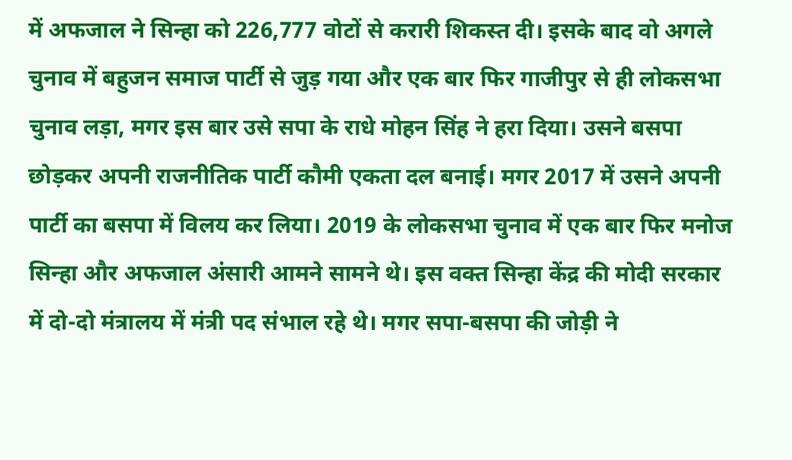में अफजाल ने सिन्हा को 226,777 वोटों से करारी शिकस्त दी। इसके बाद वो अगले चुनाव में बहुजन समाज पार्टी से जुड़ गया और एक बार फिर गाजीपुर से ही लोकसभा चुनाव लड़ा, मगर इस बार उसे सपा के राधे मोहन सिंह ने हरा दिया। उसने बसपा छोड़कर अपनी राजनीतिक पार्टी कौमी एकता दल बनाई। मगर 2017 में उसने अपनी पार्टी का बसपा में विलय कर लिया। 2019 के लोकसभा चुनाव में एक बार फिर मनोज सिन्हा और अफजाल अंसारी आमने सामने थे। इस वक्त सिन्हा केंद्र की मोदी सरकार में दो-दो मंत्रालय में मंत्री पद संभाल रहे थे। मगर सपा-बसपा की जोड़ी ने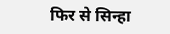फिर से सिन्हा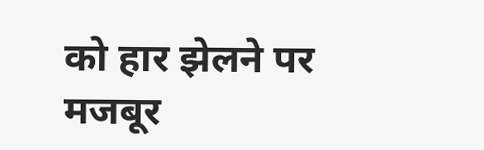को हार झेलने पर मजबूर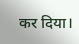कर दिया।